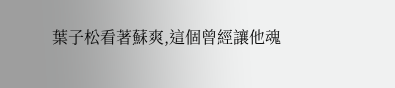葉子松看著蘇爽,這個曾經讓他魂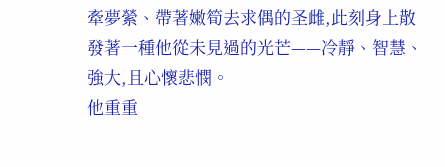牽夢縈、帶著嫩筍去求偶的圣雌,此刻身上散發著一種他從未見過的光芒——冷靜、智慧、強大,且心懷悲憫。
他重重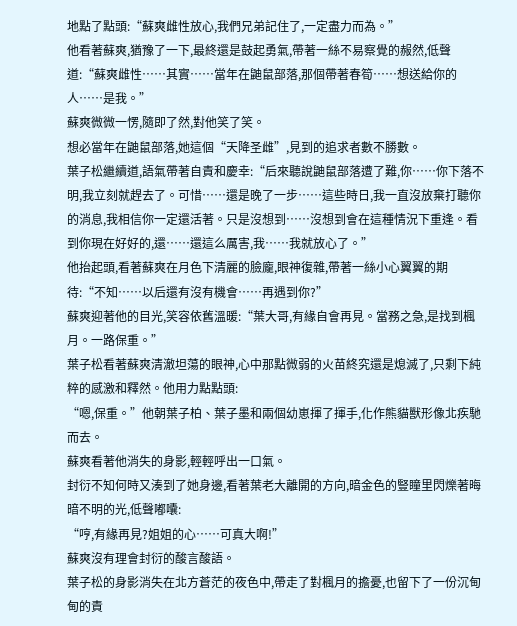地點了點頭:“蘇爽雌性放心,我們兄弟記住了,一定盡力而為。”
他看著蘇爽,猶豫了一下,最終還是鼓起勇氣,帶著一絲不易察覺的赧然,低聲道:“蘇爽雌性……其實……當年在鼬鼠部落,那個帶著春筍……想送給你的人……是我。”
蘇爽微微一愣,隨即了然,對他笑了笑。
想必當年在鼬鼠部落,她這個“天降圣雌”,見到的追求者數不勝數。
葉子松繼續道,語氣帶著自責和慶幸:“后來聽說鼬鼠部落遭了難,你……你下落不明,我立刻就趕去了。可惜……還是晚了一步……這些時日,我一直沒放棄打聽你的消息,我相信你一定還活著。只是沒想到……沒想到會在這種情況下重逢。看到你現在好好的,還……還這么厲害,我……我就放心了。”
他抬起頭,看著蘇爽在月色下清麗的臉龐,眼神復雜,帶著一絲小心翼翼的期待:“不知……以后還有沒有機會……再遇到你?”
蘇爽迎著他的目光,笑容依舊溫暖:“葉大哥,有緣自會再見。當務之急,是找到楓月。一路保重。”
葉子松看著蘇爽清澈坦蕩的眼神,心中那點微弱的火苗終究還是熄滅了,只剩下純粹的感激和釋然。他用力點點頭:
“嗯,保重。”他朝葉子柏、葉子墨和兩個幼崽揮了揮手,化作熊貓獸形像北疾馳而去。
蘇爽看著他消失的身影,輕輕呼出一口氣。
封衍不知何時又湊到了她身邊,看著葉老大離開的方向,暗金色的豎瞳里閃爍著晦暗不明的光,低聲嘟囔:
“哼,有緣再見?姐姐的心……可真大啊!”
蘇爽沒有理會封衍的酸言酸語。
葉子松的身影消失在北方蒼茫的夜色中,帶走了對楓月的擔憂,也留下了一份沉甸甸的責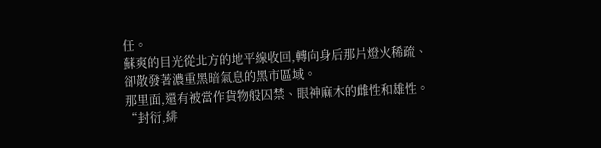任。
蘇爽的目光從北方的地平線收回,轉向身后那片燈火稀疏、卻散發著濃重黑暗氣息的黑市區域。
那里面,還有被當作貨物般囚禁、眼神麻木的雌性和雄性。
“封衍,緋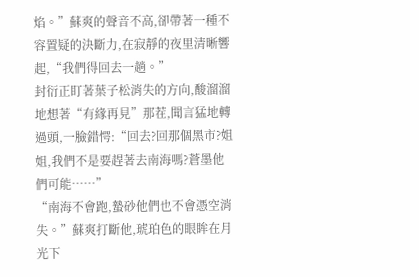焰。”蘇爽的聲音不高,卻帶著一種不容置疑的決斷力,在寂靜的夜里清晰響起,“我們得回去一趟。”
封衍正盯著葉子松消失的方向,酸溜溜地想著“有緣再見”那茬,聞言猛地轉過頭,一臉錯愕:“回去?回那個黑市?姐姐,我們不是要趕著去南海嗎?蒼墨他們可能……”
“南海不會跑,蟄砂他們也不會憑空消失。”蘇爽打斷他,琥珀色的眼眸在月光下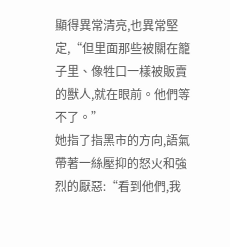顯得異常清亮,也異常堅定,“但里面那些被關在籠子里、像牲口一樣被販賣的獸人,就在眼前。他們等不了。”
她指了指黑市的方向,語氣帶著一絲壓抑的怒火和強烈的厭惡:“看到他們,我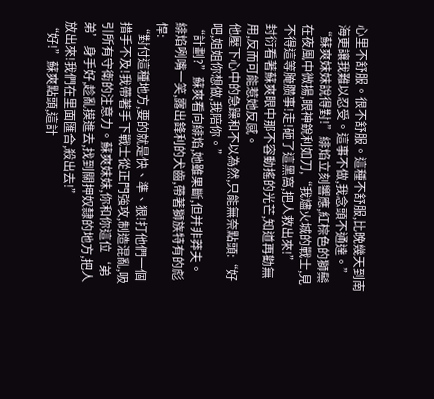心里不舒服。很不舒服。這種不舒服,比晚幾天到南海更讓我難以忍受。這事不做,我念頭不通達。”
“蘇爽妹妹說得對!”緋焰立刻響應,紅棕色的獅鬃在夜風中微揚,眼神銳利如刀,“我燼火城的戰士,見不得這等腌臜事!走!砸了這黑窩,把人救出來!”
封衍看著蘇爽眼中那不容動搖的光芒,知道再勸無用,反而可能惹她反感。
他壓下心中的急躁和不以為然,只能無奈點頭:“好吧,姐姐你想做,我陪你。”
“計劃?”蘇爽看向緋焰,她雖果斷,但并非莽夫。
緋焰咧嘴一笑,露出鋒利的犬齒,帶著獅族特有的彪悍:
“對付這種地方,要的就是快、準、狠!打他們一個措手不及!我帶著手下戰士從正門強攻,制造混亂,吸引所有守衛的注意力。蘇爽妹妹,你和你這位‘弟弟’身手好,趁亂摸進去,找到關押奴隸的地方,把人放出來!我們在里面匯合,殺出去!”
“好!”蘇爽點頭,這計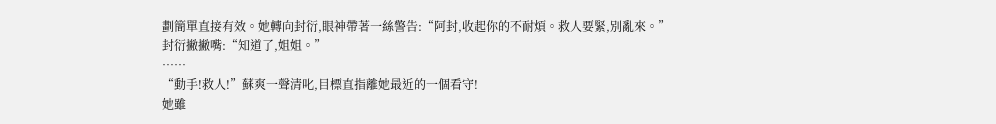劃簡單直接有效。她轉向封衍,眼神帶著一絲警告:“阿封,收起你的不耐煩。救人要緊,別亂來。”
封衍撇撇嘴:“知道了,姐姐。”
……
“動手!救人!”蘇爽一聲清叱,目標直指離她最近的一個看守!
她雖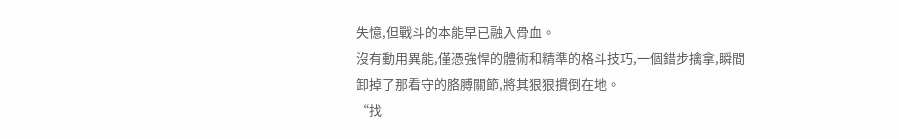失憶,但戰斗的本能早已融入骨血。
沒有動用異能,僅憑強悍的體術和精準的格斗技巧,一個錯步擒拿,瞬間卸掉了那看守的胳膊關節,將其狠狠摜倒在地。
“找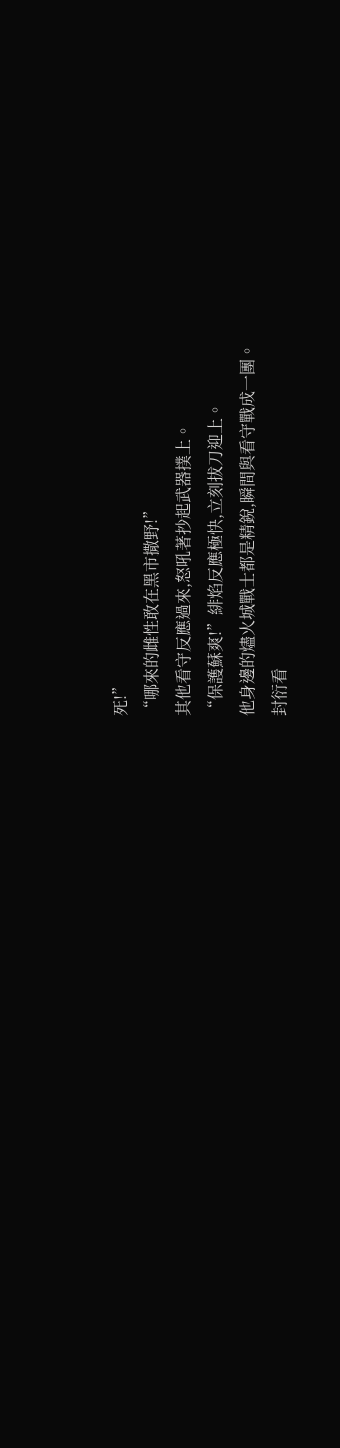死!”
“哪來的雌性敢在黑市撒野!”
其他看守反應過來,怒吼著抄起武器撲上。
“保護蘇爽!”緋焰反應極快,立刻拔刀迎上。
他身邊的燼火城戰士都是精銳,瞬間與看守戰成一團。
封衍看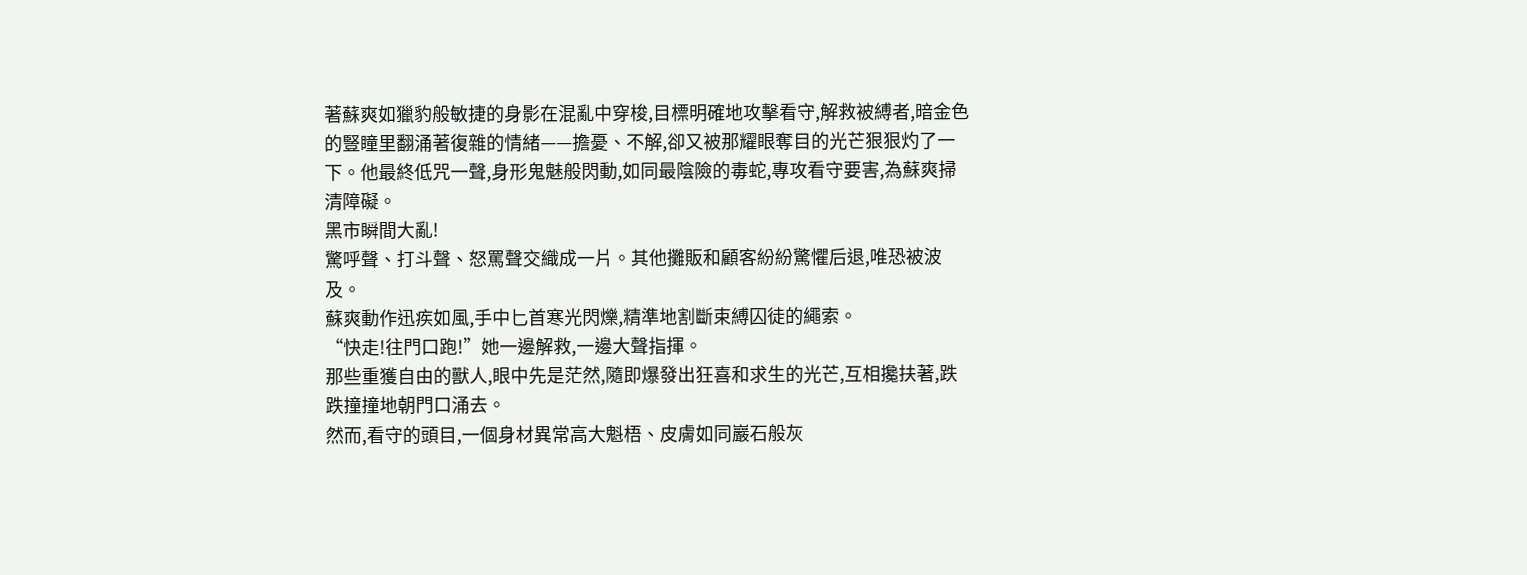著蘇爽如獵豹般敏捷的身影在混亂中穿梭,目標明確地攻擊看守,解救被縛者,暗金色的豎瞳里翻涌著復雜的情緒——擔憂、不解,卻又被那耀眼奪目的光芒狠狠灼了一下。他最終低咒一聲,身形鬼魅般閃動,如同最陰險的毒蛇,專攻看守要害,為蘇爽掃清障礙。
黑市瞬間大亂!
驚呼聲、打斗聲、怒罵聲交織成一片。其他攤販和顧客紛紛驚懼后退,唯恐被波及。
蘇爽動作迅疾如風,手中匕首寒光閃爍,精準地割斷束縛囚徒的繩索。
“快走!往門口跑!”她一邊解救,一邊大聲指揮。
那些重獲自由的獸人,眼中先是茫然,隨即爆發出狂喜和求生的光芒,互相攙扶著,跌跌撞撞地朝門口涌去。
然而,看守的頭目,一個身材異常高大魁梧、皮膚如同巖石般灰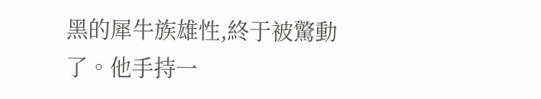黑的犀牛族雄性,終于被驚動了。他手持一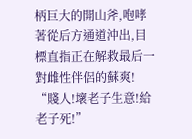柄巨大的開山斧,咆哮著從后方通道沖出,目標直指正在解救最后一對雌性伴侶的蘇爽!
“賤人!壞老子生意!給老子死!”